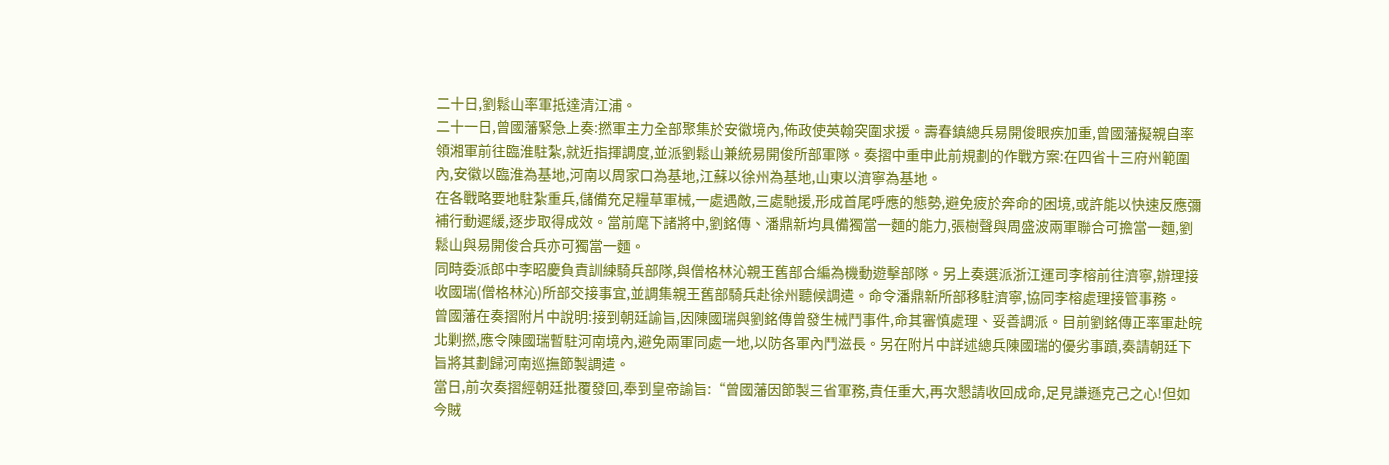二十日,劉鬆山率軍抵達清江浦。
二十一日,曾國藩緊急上奏:撚軍主力全部聚集於安徽境內,佈政使英翰突圍求援。壽春鎮總兵易開俊眼疾加重,曾國藩擬親自率領湘軍前往臨淮駐紮,就近指揮調度,並派劉鬆山兼統易開俊所部軍隊。奏摺中重申此前規劃的作戰方案:在四省十三府州範圍內,安徽以臨淮為基地,河南以周家口為基地,江蘇以徐州為基地,山東以濟寧為基地。
在各戰略要地駐紮重兵,儲備充足糧草軍械,一處遇敵,三處馳援,形成首尾呼應的態勢,避免疲於奔命的困境,或許能以快速反應彌補行動遲緩,逐步取得成效。當前麾下諸將中,劉銘傳、潘鼎新均具備獨當一麵的能力,張樹聲與周盛波兩軍聯合可擔當一麵,劉鬆山與易開俊合兵亦可獨當一麵。
同時委派郎中李昭慶負責訓練騎兵部隊,與僧格林沁親王舊部合編為機動遊擊部隊。另上奏選派浙江運司李榕前往濟寧,辦理接收國瑞(僧格林沁)所部交接事宜,並調集親王舊部騎兵赴徐州聽候調遣。命令潘鼎新所部移駐濟寧,協同李榕處理接管事務。
曾國藩在奏摺附片中說明:接到朝廷諭旨,因陳國瑞與劉銘傳曾發生械鬥事件,命其審慎處理、妥善調派。目前劉銘傳正率軍赴皖北剿撚,應令陳國瑞暫駐河南境內,避免兩軍同處一地,以防各軍內鬥滋長。另在附片中詳述總兵陳國瑞的優劣事蹟,奏請朝廷下旨將其劃歸河南巡撫節製調遣。
當日,前次奏摺經朝廷批覆發回,奉到皇帝諭旨:“曾國藩因節製三省軍務,責任重大,再次懇請收回成命,足見謙遜克己之心!但如今賊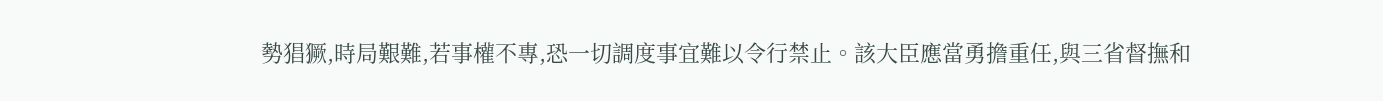勢猖獗,時局艱難,若事權不專,恐一切調度事宜難以令行禁止。該大臣應當勇擔重任,與三省督撫和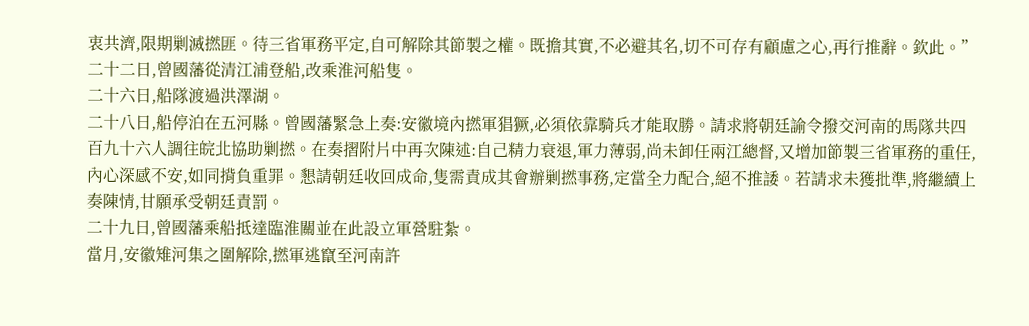衷共濟,限期剿滅撚匪。待三省軍務平定,自可解除其節製之權。既擔其實,不必避其名,切不可存有顧慮之心,再行推辭。欽此。”
二十二日,曾國藩從清江浦登船,改乘淮河船隻。
二十六日,船隊渡過洪澤湖。
二十八日,船停泊在五河縣。曾國藩緊急上奏:安徽境內撚軍猖獗,必須依靠騎兵才能取勝。請求將朝廷諭令撥交河南的馬隊共四百九十六人調往皖北協助剿撚。在奏摺附片中再次陳述:自己精力衰退,軍力薄弱,尚未卸任兩江總督,又增加節製三省軍務的重任,內心深感不安,如同揹負重罪。懇請朝廷收回成命,隻需責成其會辦剿撚事務,定當全力配合,絕不推諉。若請求未獲批準,將繼續上奏陳情,甘願承受朝廷責罰。
二十九日,曾國藩乘船抵達臨淮關並在此設立軍營駐紮。
當月,安徽雉河集之圍解除,撚軍逃竄至河南許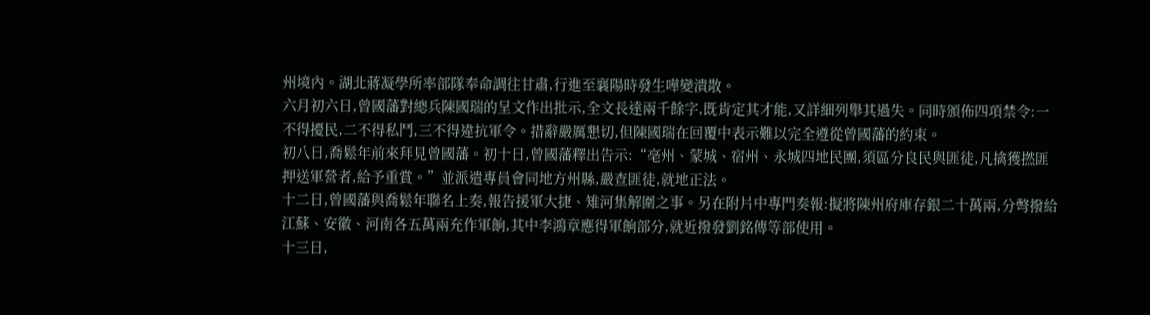州境內。湖北蔣凝學所率部隊奉命調往甘肅,行進至襄陽時發生嘩變潰散。
六月初六日,曾國藩對總兵陳國瑞的呈文作出批示,全文長達兩千餘字,既肯定其才能,又詳細列舉其過失。同時頒佈四項禁令:一不得擾民,二不得私鬥,三不得違抗軍令。措辭嚴厲懇切,但陳國瑞在回覆中表示難以完全遵從曾國藩的約束。
初八日,喬鬆年前來拜見曾國藩。初十日,曾國藩釋出告示:“亳州、蒙城、宿州、永城四地民團,須區分良民與匪徒,凡擒獲撚匪押送軍營者,給予重賞。”並派遣專員會同地方州縣,嚴查匪徒,就地正法。
十二日,曾國藩與喬鬆年聯名上奏,報告援軍大捷、雉河集解圍之事。另在附片中專門奏報:擬將陳州府庫存銀二十萬兩,分彆撥給江蘇、安徽、河南各五萬兩充作軍餉,其中李鴻章應得軍餉部分,就近撥發劉銘傳等部使用。
十三日,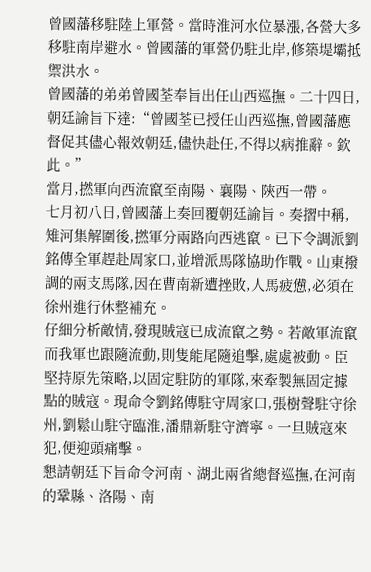曾國藩移駐陸上軍營。當時淮河水位暴漲,各營大多移駐南岸避水。曾國藩的軍營仍駐北岸,修築堤壩抵禦洪水。
曾國藩的弟弟曾國荃奉旨出任山西巡撫。二十四日,朝廷諭旨下達:“曾國荃已授任山西巡撫,曾國藩應督促其儘心報效朝廷,儘快赴任,不得以病推辭。欽此。”
當月,撚軍向西流竄至南陽、襄陽、陝西一帶。
七月初八日,曾國藩上奏回覆朝廷諭旨。奏摺中稱,雉河集解圍後,撚軍分兩路向西逃竄。已下令調派劉銘傳全軍趕赴周家口,並增派馬隊協助作戰。山東撥調的兩支馬隊,因在曹南新遭挫敗,人馬疲憊,必須在徐州進行休整補充。
仔細分析敵情,發現賊寇已成流竄之勢。若敵軍流竄而我軍也跟隨流動,則隻能尾隨追擊,處處被動。臣堅持原先策略,以固定駐防的軍隊,來牽製無固定據點的賊寇。現命令劉銘傳駐守周家口,張樹聲駐守徐州,劉鬆山駐守臨淮,潘鼎新駐守濟寧。一旦賊寇來犯,便迎頭痛擊。
懇請朝廷下旨命令河南、湖北兩省總督巡撫,在河南的鞏縣、洛陽、南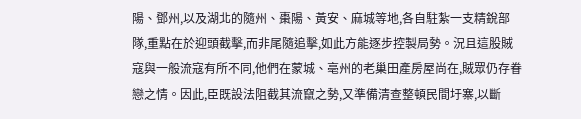陽、鄧州,以及湖北的隨州、棗陽、黃安、麻城等地,各自駐紮一支精銳部隊,重點在於迎頭截擊,而非尾隨追擊,如此方能逐步控製局勢。況且這股賊寇與一般流寇有所不同,他們在蒙城、亳州的老巢田產房屋尚在,賊眾仍存眷戀之情。因此,臣既設法阻截其流竄之勢,又準備清查整頓民間圩寨,以斷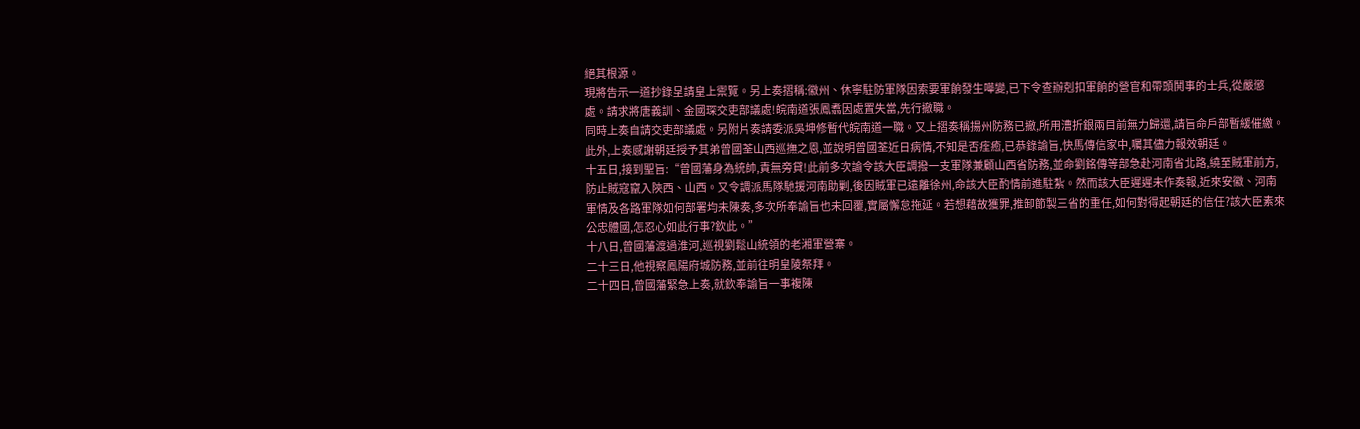絕其根源。
現將告示一道抄錄呈請皇上禦覽。另上奏摺稱:徽州、休寧駐防軍隊因索要軍餉發生嘩變,已下令查辦剋扣軍餉的營官和帶頭鬨事的士兵,從嚴懲處。請求將唐義訓、金國琛交吏部議處!皖南道張鳳翥因處置失當,先行撤職。
同時上奏自請交吏部議處。另附片奏請委派吳坤修暫代皖南道一職。又上摺奏稱揚州防務已撤,所用漕折銀兩目前無力歸還,請旨命戶部暫緩催繳。此外,上奏感謝朝廷授予其弟曾國荃山西巡撫之恩,並說明曾國荃近日病情,不知是否痊癒,已恭錄諭旨,快馬傳信家中,囑其儘力報效朝廷。
十五日,接到聖旨:“曾國藩身為統帥,責無旁貸!此前多次諭令該大臣調撥一支軍隊兼顧山西省防務,並命劉銘傳等部急赴河南省北路,繞至賊軍前方,防止賊寇竄入陝西、山西。又令調派馬隊馳援河南助剿,後因賊軍已遠離徐州,命該大臣酌情前進駐紮。然而該大臣遲遲未作奏報,近來安徽、河南軍情及各路軍隊如何部署均未陳奏,多次所奉諭旨也未回覆,實屬懈怠拖延。若想藉故獲罪,推卸節製三省的重任,如何對得起朝廷的信任?該大臣素來公忠體國,怎忍心如此行事?欽此。”
十八日,曾國藩渡過淮河,巡視劉鬆山統領的老湘軍營寨。
二十三日,他視察鳳陽府城防務,並前往明皇陵祭拜。
二十四日,曾國藩緊急上奏,就欽奉諭旨一事複陳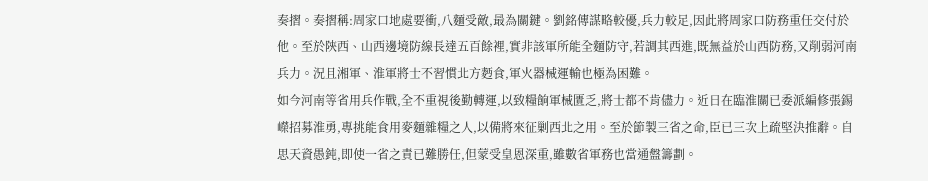奏摺。奏摺稱:周家口地處要衝,八麵受敵,最為關鍵。劉銘傳謀略較優,兵力較足,因此將周家口防務重任交付於他。至於陝西、山西邊境防線長達五百餘裡,實非該軍所能全麵防守,若調其西進,既無益於山西防務,又削弱河南兵力。況且湘軍、淮軍將士不習慣北方麪食,軍火器械運輸也極為困難。
如今河南等省用兵作戰,全不重視後勤轉運,以致糧餉軍械匱乏,將士都不肯儘力。近日在臨淮關已委派編修張錫嶸招募淮勇,專挑能食用麥麵雜糧之人,以備將來征剿西北之用。至於節製三省之命,臣已三次上疏堅決推辭。自思天資愚鈍,即使一省之責已難勝任,但蒙受皇恩深重,雖數省軍務也當通盤籌劃。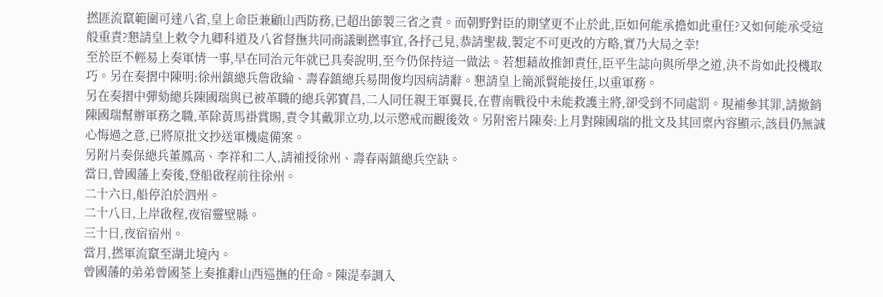撚匪流竄範圍可達八省,皇上命臣兼顧山西防務,已超出節製三省之責。而朝野對臣的期望更不止於此,臣如何能承擔如此重任?又如何能承受這般重責?懇請皇上敕令九卿科道及八省督撫共同商議剿撚事宜,各抒己見,恭請聖裁,製定不可更改的方略,實乃大局之幸!
至於臣不輕易上奏軍情一事,早在同治元年就已具奏說明,至今仍保持這一做法。若想藉故推卸責任,臣平生誌向與所學之道,決不肯如此投機取巧。另在奏摺中陳明:徐州鎮總兵詹啟綸、壽春鎮總兵易開俊均因病請辭。懇請皇上簡派賢能接任,以重軍務。
另在奏摺中彈劾總兵陳國瑞與已被革職的總兵郭寶昌,二人同任親王軍翼長,在曹南戰役中未能救護主將,卻受到不同處罰。現補參其罪,請撤銷陳國瑞幫辦軍務之職,革除黃馬褂賞賜,責令其戴罪立功,以示懲戒而觀後效。另附密片陳奏:上月對陳國瑞的批文及其回稟內容顯示,該員仍無誠心悔過之意,已將原批文抄送軍機處備案。
另附片奏保總兵董鳳高、李祥和二人,請補授徐州、壽春兩鎮總兵空缺。
當日,曾國藩上奏後,登船啟程前往徐州。
二十六日,船停泊於泗州。
二十八日,上岸啟程,夜宿靈壁縣。
三十日,夜宿宿州。
當月,撚軍流竄至湖北境內。
曾國藩的弟弟曾國荃上奏推辭山西巡撫的任命。陳湜奉調入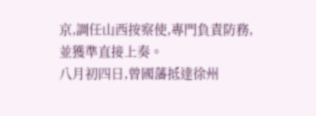京,調任山西按察使,專門負責防務,並獲準直接上奏。
八月初四日,曾國藩抵達徐州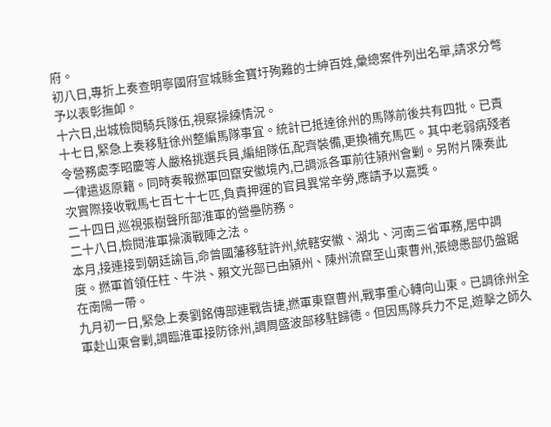府。
初八日,專折上奏查明寧國府宣城縣金寶圩殉難的士紳百姓,彙總案件列出名單,請求分彆予以表彰撫卹。
十六日,出城檢閱騎兵隊伍,視察操練情況。
十七日,緊急上奏移駐徐州整編馬隊事宜。統計已抵達徐州的馬隊前後共有四批。已責令營務處李昭慶等人嚴格挑選兵員,編組隊伍,配齊裝備,更換補充馬匹。其中老弱病殘者一律遣返原籍。同時奏報撚軍回竄安徽境內,已調派各軍前往潁州會剿。另附片陳奏此次實際接收戰馬七百七十七匹,負責押運的官員異常辛勞,應請予以嘉獎。
二十四日,巡視張樹聲所部淮軍的營壘防務。
二十八日,檢閱淮軍操演戰陣之法。
本月,接連接到朝廷諭旨,命曾國藩移駐許州,統轄安徽、湖北、河南三省軍務,居中調度。撚軍首領任柱、牛洪、賴文光部已由潁州、陳州流竄至山東曹州,張總愚部仍盤踞在南陽一帶。
九月初一日,緊急上奏劉銘傳部連戰告捷,撚軍東竄曹州,戰事重心轉向山東。已調徐州全軍赴山東會剿,調臨淮軍接防徐州,調周盛波部移駐歸德。但因馬隊兵力不足,遊擊之師久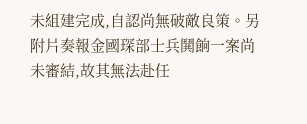未組建完成,自認尚無破敵良策。另附片奏報金國琛部士兵鬨餉一案尚未審結,故其無法赴任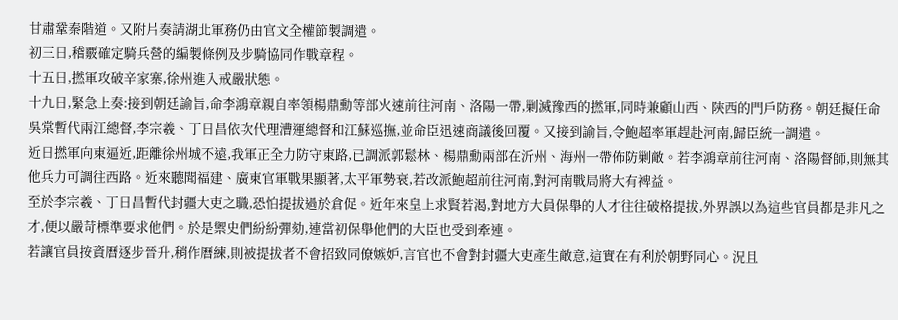甘肅鞏秦階道。又附片奏請湖北軍務仍由官文全權節製調遣。
初三日,稽覈確定騎兵營的編製條例及步騎協同作戰章程。
十五日,撚軍攻破辛家寨,徐州進入戒嚴狀態。
十九日,緊急上奏:接到朝廷諭旨,命李鴻章親自率領楊鼎勳等部火速前往河南、洛陽一帶,剿滅豫西的撚軍,同時兼顧山西、陝西的門戶防務。朝廷擬任命吳棠暫代兩江總督,李宗羲、丁日昌依次代理漕運總督和江蘇巡撫,並命臣迅速商議後回覆。又接到諭旨,令鮑超率軍趕赴河南,歸臣統一調遣。
近日撚軍向東逼近,距離徐州城不遠,我軍正全力防守東路,已調派郭鬆林、楊鼎勳兩部在沂州、海州一帶佈防剿敵。若李鴻章前往河南、洛陽督師,則無其他兵力可調往西路。近來聽聞福建、廣東官軍戰果顯著,太平軍勢衰,若改派鮑超前往河南,對河南戰局將大有裨益。
至於李宗羲、丁日昌暫代封疆大吏之職,恐怕提拔過於倉促。近年來皇上求賢若渴,對地方大員保舉的人才往往破格提拔,外界誤以為這些官員都是非凡之才,便以嚴苛標準要求他們。於是禦史們紛紛彈劾,連當初保舉他們的大臣也受到牽連。
若讓官員按資曆逐步晉升,稍作曆練,則被提拔者不會招致同僚嫉妒,言官也不會對封疆大吏產生敵意,這實在有利於朝野同心。況且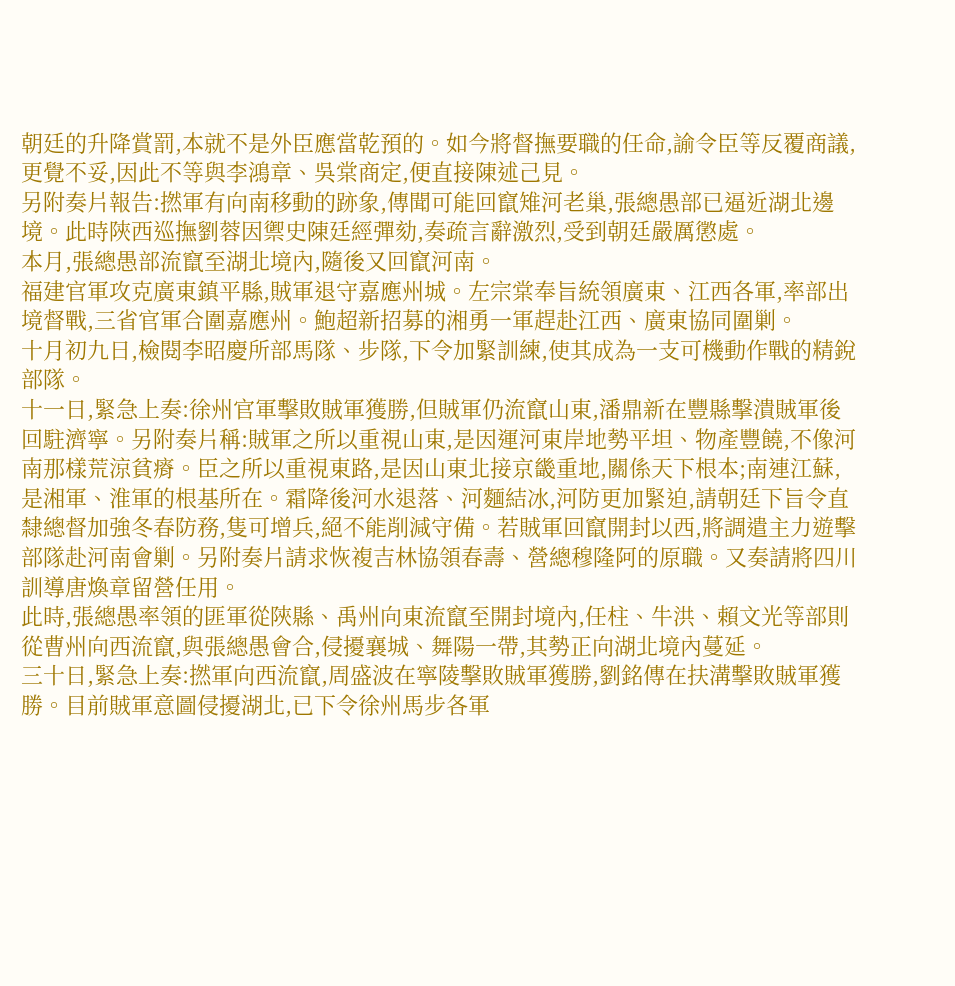朝廷的升降賞罰,本就不是外臣應當乾預的。如今將督撫要職的任命,諭令臣等反覆商議,更覺不妥,因此不等與李鴻章、吳棠商定,便直接陳述己見。
另附奏片報告:撚軍有向南移動的跡象,傳聞可能回竄雉河老巢,張總愚部已逼近湖北邊境。此時陝西巡撫劉蓉因禦史陳廷經彈劾,奏疏言辭激烈,受到朝廷嚴厲懲處。
本月,張總愚部流竄至湖北境內,隨後又回竄河南。
福建官軍攻克廣東鎮平縣,賊軍退守嘉應州城。左宗棠奉旨統領廣東、江西各軍,率部出境督戰,三省官軍合圍嘉應州。鮑超新招募的湘勇一軍趕赴江西、廣東協同圍剿。
十月初九日,檢閱李昭慶所部馬隊、步隊,下令加緊訓練,使其成為一支可機動作戰的精銳部隊。
十一日,緊急上奏:徐州官軍擊敗賊軍獲勝,但賊軍仍流竄山東,潘鼎新在豐縣擊潰賊軍後回駐濟寧。另附奏片稱:賊軍之所以重視山東,是因運河東岸地勢平坦、物產豐饒,不像河南那樣荒涼貧瘠。臣之所以重視東路,是因山東北接京畿重地,關係天下根本;南連江蘇,是湘軍、淮軍的根基所在。霜降後河水退落、河麵結冰,河防更加緊迫,請朝廷下旨令直隸總督加強冬春防務,隻可增兵,絕不能削減守備。若賊軍回竄開封以西,將調遣主力遊擊部隊赴河南會剿。另附奏片請求恢複吉林協領春壽、營總穆隆阿的原職。又奏請將四川訓導唐煥章留營任用。
此時,張總愚率領的匪軍從陝縣、禹州向東流竄至開封境內,任柱、牛洪、賴文光等部則從曹州向西流竄,與張總愚會合,侵擾襄城、舞陽一帶,其勢正向湖北境內蔓延。
三十日,緊急上奏:撚軍向西流竄,周盛波在寧陵擊敗賊軍獲勝,劉銘傳在扶溝擊敗賊軍獲勝。目前賊軍意圖侵擾湖北,已下令徐州馬步各軍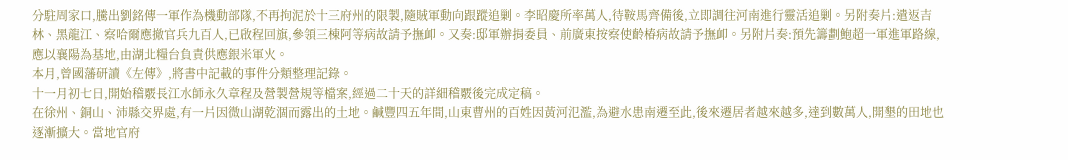分駐周家口,騰出劉銘傳一軍作為機動部隊,不再拘泥於十三府州的限製,隨賊軍動向跟蹤追剿。李昭慶所率萬人,待鞍馬齊備後,立即調往河南進行靈活追剿。另附奏片:遣返吉林、黑龍江、察哈爾應撤官兵九百人,已啟程回旗,參領三棟阿等病故請予撫卹。又奏:邸軍辦捐委員、前廣東按察使齡椿病故請予撫卹。另附片奏:預先籌劃鮑超一軍進軍路線,應以襄陽為基地,由湖北糧台負責供應銀米軍火。
本月,曾國藩研讀《左傳》,將書中記載的事件分類整理記錄。
十一月初七日,開始稽覈長江水師永久章程及營製營規等檔案,經過二十天的詳細稽覈後完成定稿。
在徐州、銅山、沛縣交界處,有一片因微山湖乾涸而露出的土地。鹹豐四五年間,山東曹州的百姓因黃河氾濫,為避水患南遷至此,後來遷居者越來越多,達到數萬人,開墾的田地也逐漸擴大。當地官府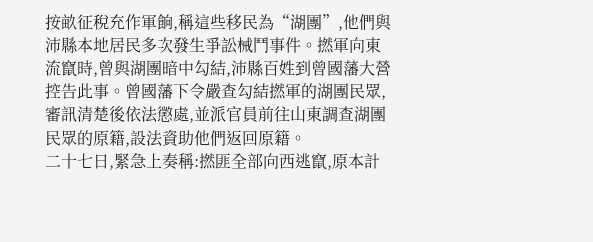按畝征稅充作軍餉,稱這些移民為“湖團”,他們與沛縣本地居民多次發生爭訟械鬥事件。撚軍向東流竄時,曾與湖團暗中勾結,沛縣百姓到曾國藩大營控告此事。曾國藩下令嚴查勾結撚軍的湖團民眾,審訊清楚後依法懲處,並派官員前往山東調查湖團民眾的原籍,設法資助他們返回原籍。
二十七日,緊急上奏稱:撚匪全部向西逃竄,原本計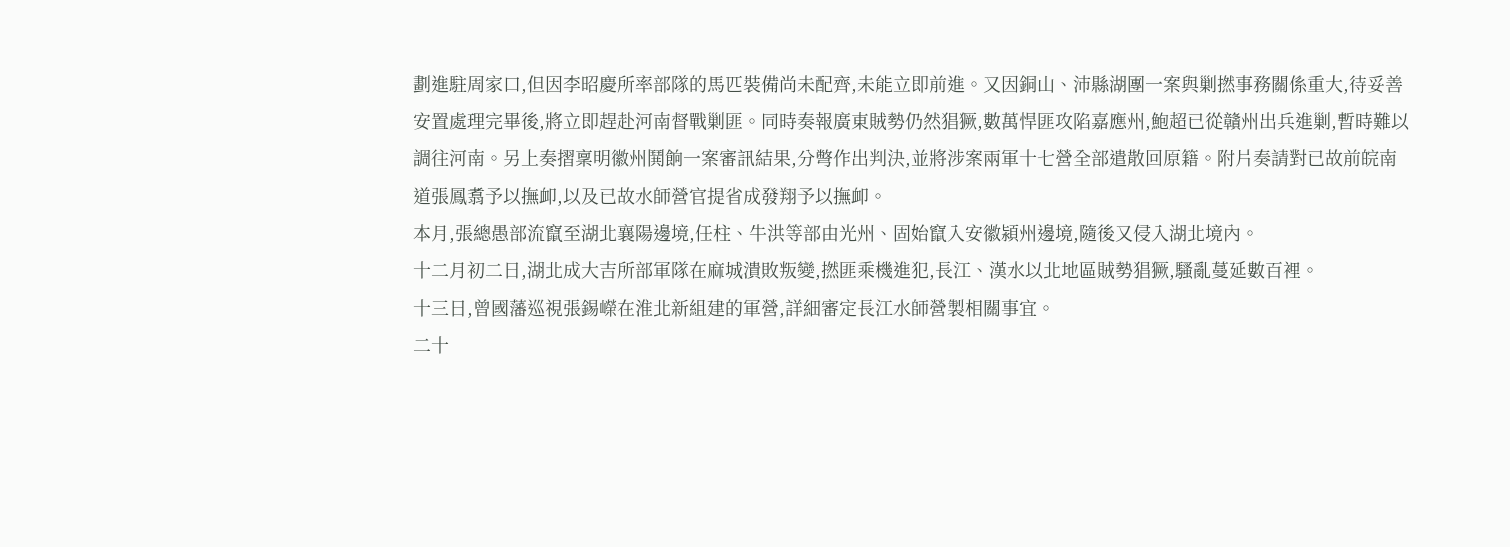劃進駐周家口,但因李昭慶所率部隊的馬匹裝備尚未配齊,未能立即前進。又因銅山、沛縣湖團一案與剿撚事務關係重大,待妥善安置處理完畢後,將立即趕赴河南督戰剿匪。同時奏報廣東賊勢仍然猖獗,數萬悍匪攻陷嘉應州,鮑超已從贛州出兵進剿,暫時難以調往河南。另上奏摺稟明徽州鬨餉一案審訊結果,分彆作出判決,並將涉案兩軍十七營全部遣散回原籍。附片奏請對已故前皖南道張鳳翥予以撫卹,以及已故水師營官提省成發翔予以撫卹。
本月,張總愚部流竄至湖北襄陽邊境,任柱、牛洪等部由光州、固始竄入安徽潁州邊境,隨後又侵入湖北境內。
十二月初二日,湖北成大吉所部軍隊在麻城潰敗叛變,撚匪乘機進犯,長江、漢水以北地區賊勢猖獗,騷亂蔓延數百裡。
十三日,曾國藩巡視張錫嶸在淮北新組建的軍營,詳細審定長江水師營製相關事宜。
二十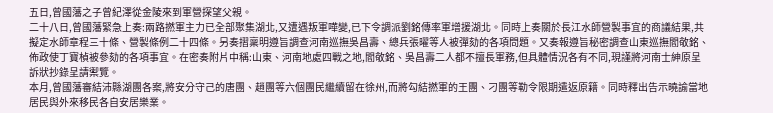五日,曾國藩之子曾紀澤從金陵來到軍營探望父親。
二十八日,曾國藩緊急上奏:兩路撚軍主力已全部聚集湖北,又遭遇叛軍嘩變,已下令調派劉銘傳率軍增援湖北。同時上奏關於長江水師營製事宜的商議結果,共擬定水師章程三十條、營製條例二十四條。另奏摺稟明遵旨調查河南巡撫吳昌壽、總兵張曜等人被彈劾的各項問題。又奏報遵旨秘密調查山東巡撫閻敬銘、佈政使丁寶楨被參劾的各項事宜。在密奏附片中稱:山東、河南地處四戰之地,閻敬銘、吳昌壽二人都不擅長軍務,但具體情況各有不同,現謹將河南士紳原呈訴狀抄錄呈請禦覽。
本月,曾國藩審結沛縣湖團各案,將安分守己的唐團、趙團等六個團民繼續留在徐州,而將勾結撚軍的王團、刁團等勒令限期遣返原籍。同時釋出告示曉諭當地居民與外來移民各自安居樂業。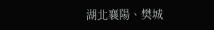湖北襄陽、樊城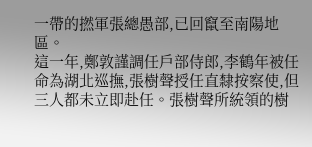一帶的撚軍張總愚部,已回竄至南陽地區。
這一年,鄭敦謹調任戶部侍郎,李鶴年被任命為湖北巡撫,張樹聲授任直隸按察使,但三人都未立即赴任。張樹聲所統領的樹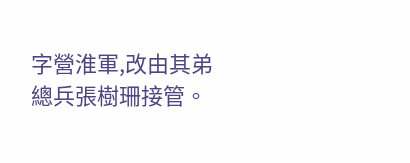字營淮軍,改由其弟總兵張樹珊接管。